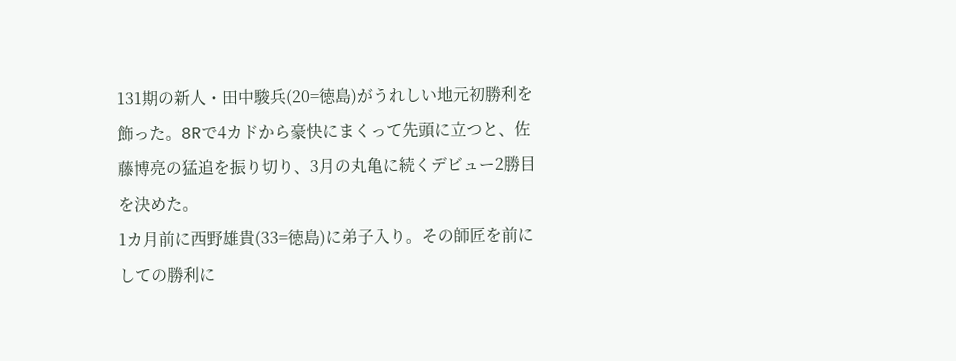131期の新人・田中駿兵(20=徳島)がうれしい地元初勝利を飾った。8Rで4カドから豪快にまくって先頭に立つと、佐藤博亮の猛追を振り切り、3月の丸亀に続くデビュー2勝目を決めた。
1カ月前に西野雄貴(33=徳島)に弟子入り。その師匠を前にしての勝利に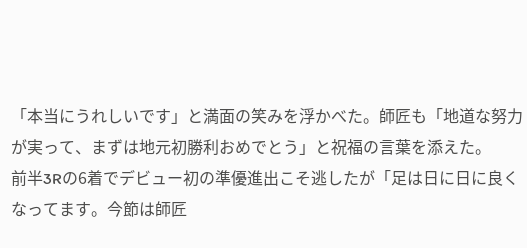「本当にうれしいです」と満面の笑みを浮かべた。師匠も「地道な努力が実って、まずは地元初勝利おめでとう」と祝福の言葉を添えた。
前半3Rの6着でデビュー初の準優進出こそ逃したが「足は日に日に良くなってます。今節は師匠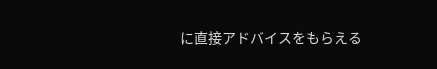に直接アドバイスをもらえる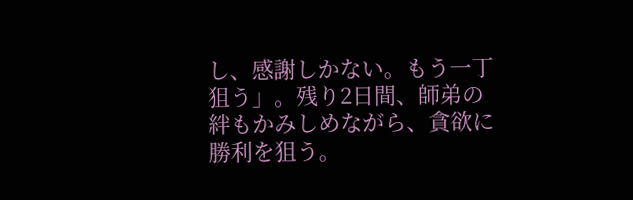し、感謝しかない。もう一丁狙う」。残り2日間、師弟の絆もかみしめながら、貪欲に勝利を狙う。